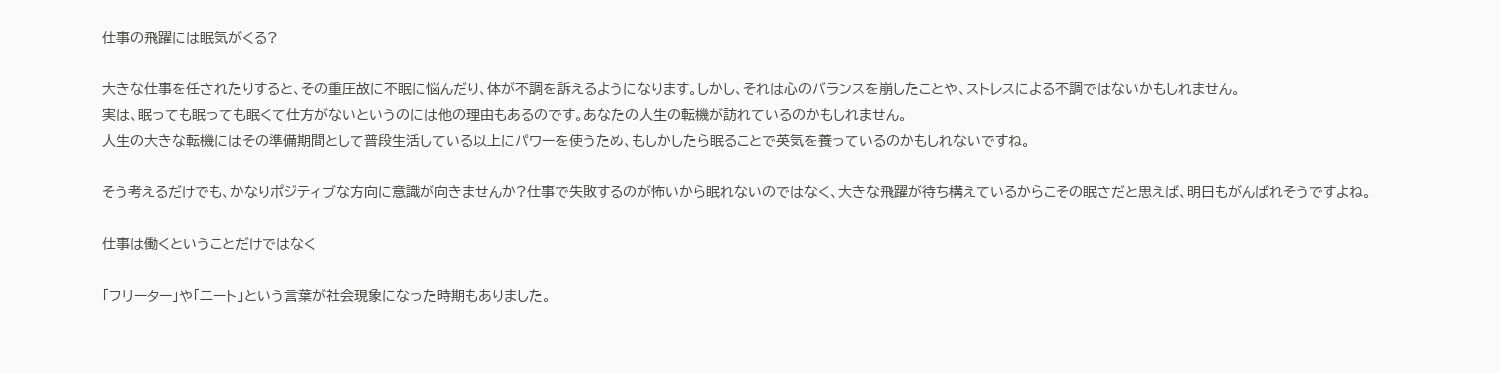仕事の飛躍には眠気がくる?

大きな仕事を任されたりすると、その重圧故に不眠に悩んだり、体が不調を訴えるようになります。しかし、それは心のバランスを崩したことや、ストレスによる不調ではないかもしれません。
実は、眠っても眠っても眠くて仕方がないというのには他の理由もあるのです。あなたの人生の転機が訪れているのかもしれません。
人生の大きな転機にはその準備期間として普段生活している以上にパワーを使うため、もしかしたら眠ることで英気を養っているのかもしれないですね。

そう考えるだけでも、かなりポジティブな方向に意識が向きませんか?仕事で失敗するのが怖いから眠れないのではなく、大きな飛躍が待ち構えているからこその眠さだと思えば、明日もがんばれそうですよね。

仕事は働くということだけではなく

「フリーター」や「ニート」という言葉が社会現象になった時期もありました。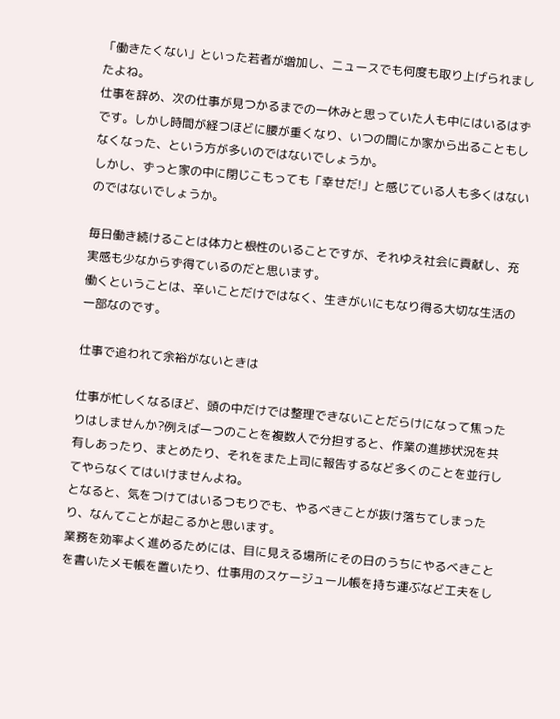「働きたくない」といった若者が増加し、ニュースでも何度も取り上げられましたよね。
仕事を辞め、次の仕事が見つかるまでの一休みと思っていた人も中にはいるはずです。しかし時間が経つほどに腰が重くなり、いつの間にか家から出ることもしなくなった、という方が多いのではないでしょうか。
しかし、ずっと家の中に閉じこもっても「幸せだ!」と感じている人も多くはないのではないでしょうか。

毎日働き続けることは体力と根性のいることですが、それゆえ社会に貢献し、充実感も少なからず得ているのだと思います。
働くということは、辛いことだけではなく、生きがいにもなり得る大切な生活の一部なのです。

仕事で追われて余裕がないときは

仕事が忙しくなるほど、頭の中だけでは整理できないことだらけになって焦ったりはしませんか?例えば一つのことを複数人で分担すると、作業の進捗状況を共有しあったり、まとめたり、それをまた上司に報告するなど多くのことを並行してやらなくてはいけませんよね。
となると、気をつけてはいるつもりでも、やるべきことが抜け落ちてしまったり、なんてことが起こるかと思います。
業務を効率よく進めるためには、目に見える場所にその日のうちにやるべきことを書いたメモ帳を置いたり、仕事用のスケージュール帳を持ち運ぶなど工夫をし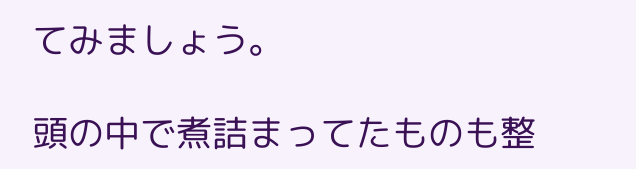てみましょう。

頭の中で煮詰まってたものも整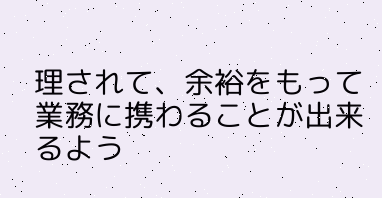理されて、余裕をもって業務に携わることが出来るよう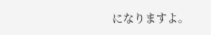になりますよ。